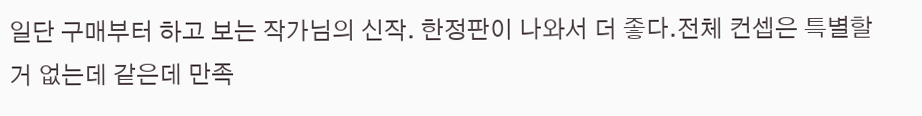일단 구매부터 하고 보는 작가님의 신작. 한정판이 나와서 더 좋다.전체 컨셉은 특별할 거 없는데 같은데 만족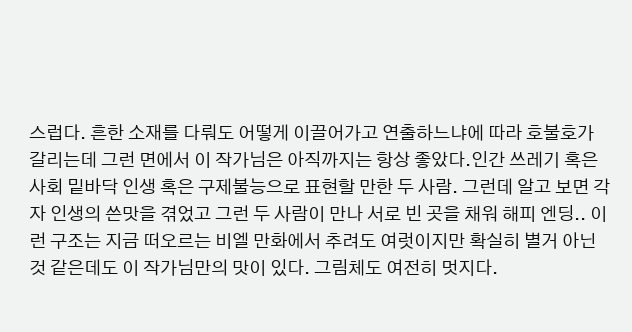스럽다. 흔한 소재를 다뤄도 어떻게 이끌어가고 연출하느냐에 따라 호불호가 갈리는데 그런 면에서 이 작가님은 아직까지는 항상 좋았다.인간 쓰레기 혹은 사회 밑바닥 인생 혹은 구제불능으로 표현할 만한 두 사람. 그런데 알고 보면 각자 인생의 쓴맛을 겪었고 그런 두 사람이 만나 서로 빈 곳을 채워 해피 엔딩.. 이런 구조는 지금 떠오르는 비엘 만화에서 추려도 여럿이지만 확실히 별거 아닌 것 같은데도 이 작가님만의 맛이 있다. 그림체도 여전히 멋지다.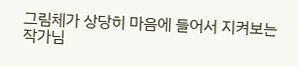그림체가 상당히 마음에 들어서 지켜보는 작가님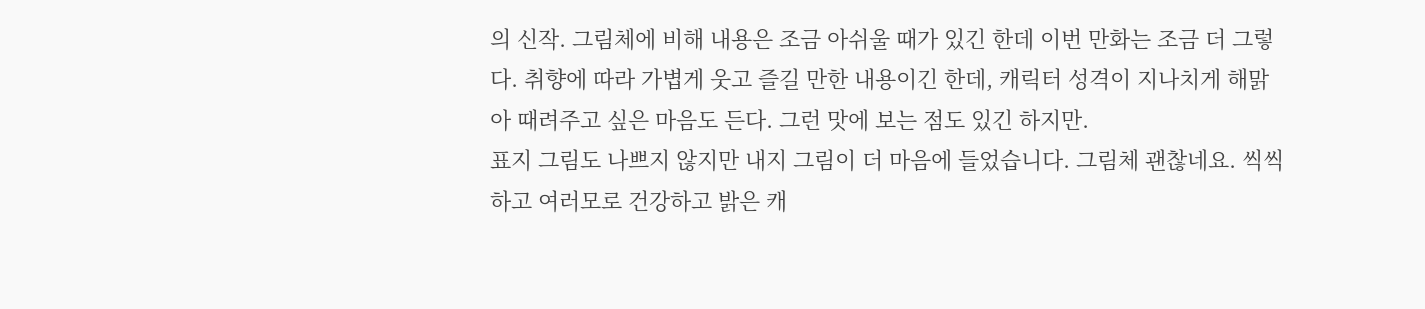의 신작. 그림체에 비해 내용은 조금 아쉬울 때가 있긴 한데 이번 만화는 조금 더 그렇다. 취향에 따라 가볍게 웃고 즐길 만한 내용이긴 한데, 캐릭터 성격이 지나치게 해맑아 때려주고 싶은 마음도 든다. 그런 맛에 보는 점도 있긴 하지만.
표지 그림도 나쁘지 않지만 내지 그림이 더 마음에 들었습니다. 그림체 괜찮네요. 씩씩하고 여러모로 건강하고 밝은 캐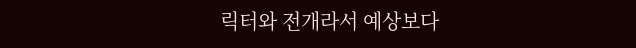릭터와 전개라서 예상보다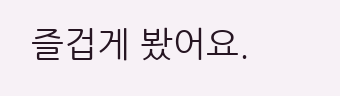즐겁게 봤어요.